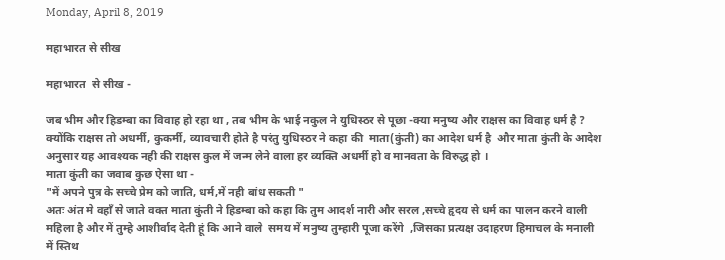Monday, April 8, 2019

महाभारत से सीख

महाभारत  से सीख -

जब भीम और हिडम्बा का विवाह हो रहा था , तब भीम के भाई नकुल ने युधिस्ठर से पूछा -क्या मनुष्य और राक्षस का विवाह धर्म है ? क्योंकि राक्षस तो अधर्मी, कुकर्मी, व्यावचारी होते है परंतु युधिस्ठर ने कहा की  माता(कुंती) का आदेश धर्म है  और माता कुंती के आदेश अनुसार यह आवश्यक नही की राक्षस कुल में जन्म लेने वाला हर व्यक्ति अधर्मी हो व मानवता के विरुद्ध हो ।
माता कुंती का जवाब कुछ ऐसा था -
"में अपने पुत्र के सच्चे प्रेम को जाति, धर्म,में नही बांध सकती "
अतः अंत मे वहाँ से जाते वक्त माता कुंती ने हिडम्बा को कहा कि तुम आदर्श नारी और सरल ,सच्चे हृदय से धर्म का पालन करने वाली महिला है और में तुम्हे आशीर्वाद देती हूं कि आने वाले  समय में मनुष्य तुम्हारी पूजा करेंगे  ,जिसका प्रत्यक्ष उदाहरण हिमाचल के मनाली में स्तिथ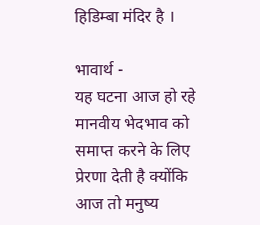हिडिम्बा मंदिर है ।

भावार्थ -
यह घटना आज हो रहे मानवीय भेदभाव को समाप्त करने के लिए प्रेरणा देती है क्योंकि आज तो मनुष्य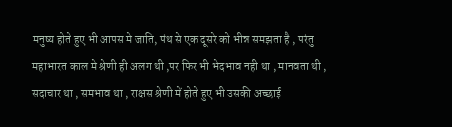मनुष्य होते हुए भी आपस मे जाति, पंथ से एक दूसरे को भीन्न समझता है , परंतु महाभारत काल मे श्रेणी ही अलग थी ,पर फिर भी भेदभाव नही था , मानवता थी , सदाचार था , समभाव था , राक्षस श्रेणी में होते हुए भी उसकी अच्छाई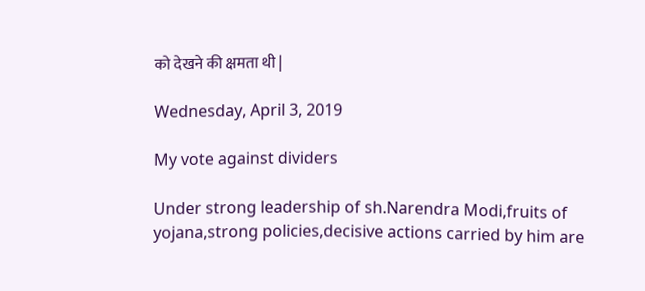को देखने की क्षमता थी |

Wednesday, April 3, 2019

My vote against dividers

Under strong leadership of sh.Narendra Modi,fruits of yojana,strong policies,decisive actions carried by him are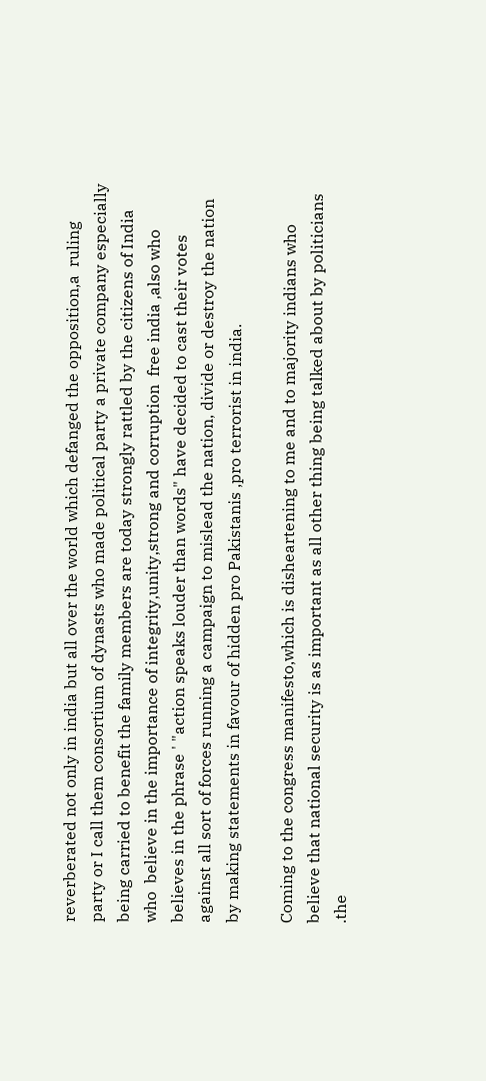reverberated not only in india but all over the world which defanged the opposition,a  ruling party or I call them consortium of dynasts who made political party a private company especially being carried to benefit the family members are today strongly rattled by the citizens of India who  believe in the importance of integrity,unity,strong and corruption  free india ,also who believes in the phrase ' "action speaks louder than words" have decided to cast their votes against all sort of forces running a campaign to mislead the nation, divide or destroy the nation by making statements in favour of hidden pro Pakistanis ,pro terrorist in india.

Coming to the congress manifesto,which is disheartening to me and to majority indians who believe that national security is as important as all other thing being talked about by politicians .the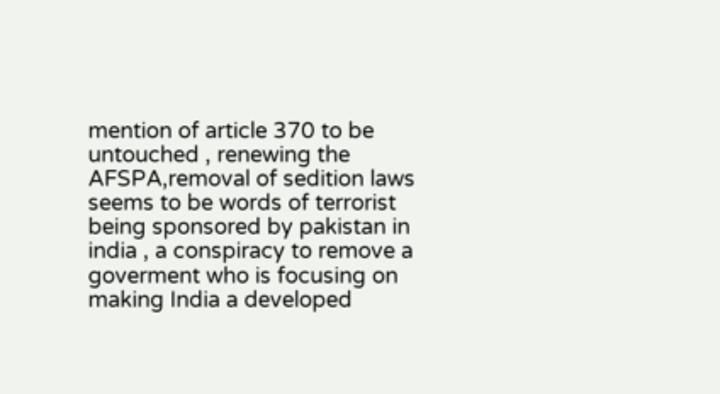mention of article 370 to be untouched , renewing the AFSPA,removal of sedition laws seems to be words of terrorist being sponsored by pakistan in india , a conspiracy to remove a goverment who is focusing on making India a developed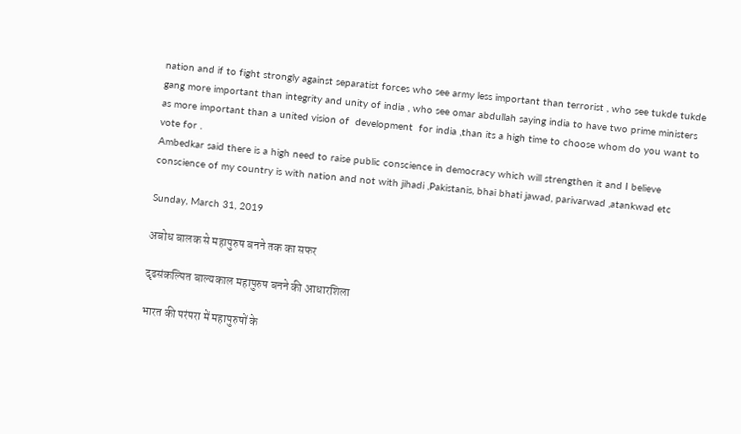nation and if to fight strongly against separatist forces who see army less important than terrorist , who see tukde tukde gang more important than integrity and unity of india , who see omar abdullah saying india to have two prime ministers as more important than a united vision of  development  for india ,than its a high time to choose whom do you want to vote for .
Ambedkar said there is a high need to raise public conscience in democracy which will strengthen it and I believe conscience of my country is with nation and not with jihadi ,Pakistanis, bhai bhati jawad, parivarwad ,atankwad etc

Sunday, March 31, 2019

अबोध बालक से महापुरुष बनने तक का सफर

दृढसंकल्पित बाल्यकाल महापुरुष बनने की आधारशिला

भारत की परंपरा में महापुरुषों के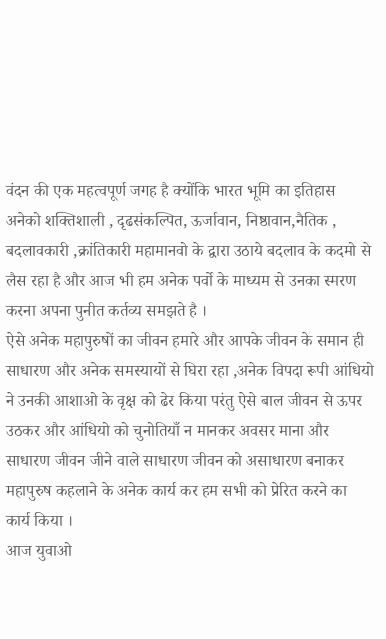वंदन की एक महत्वपूर्ण जगह है क्योंकि भारत भूमि का इतिहास अनेको शक्तिशाली , दृढसंकल्पित, ऊर्जावान, निष्ठावान,नैतिक , बदलावकारी ,क्रांतिकारी महामानवो के द्वारा उठाये बदलाव के कदमो से लैस रहा है और आज भी हम अनेक पर्वो के माध्यम से उनका स्मरण करना अपना पुनीत कर्तव्य समझते है ।
ऐसे अनेक महापुरुषों का जीवन हमारे और आपके जीवन के समान ही साधारण और अनेक समस्यायों से घिरा रहा ,अनेक विपदा रूपी आंधियो ने उनकी आशाओ के वृक्ष को ढेर किया परंतु ऐसे बाल जीवन से ऊपर उठकर और आंधियो को चुनोतियाँ न मानकर अवसर माना और साधारण जीवन जीने वाले साधारण जीवन को असाधारण बनाकर महापुरुष कहलाने के अनेक कार्य कर हम सभी को प्रेरित करने का कार्य किया ।
आज युवाओ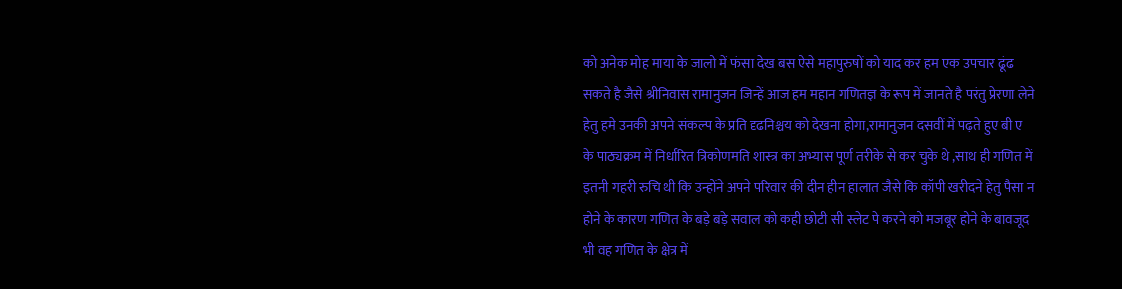को अनेक मोह माया के जालो में फंसा देख बस ऐसे महापुरुषों को याद कर हम एक उपचार ढूंढ सकते है जैसे श्रीनिवास रामानुजन जिन्हें आज हम महान गणितज्ञ के रूप में जानते है परंतु प्रेरणा लेने हेतु हमे उनकी अपने संकल्प के प्रति दृढनिश्चय को देखना होगा,रामानुजन दसवीं में पढ़ते हुए बी ए के पाठ्यक्रम में निर्धारित त्रिकोणमति शास्त्र का अभ्यास पूर्ण तरीके से कर चुके थे ,साथ ही गणित में इतनी गहरी रुचि थी कि उन्होंने अपने परिवार की दीन हीन हालात जैसे कि कॉपी खरीदने हेतु पैसा न होने के कारण गणित के बड़े बड़े सवाल को कही छोटी सी स्लेट पे करने को मजबूर होने के बावजूद भी वह गणित के क्षेत्र में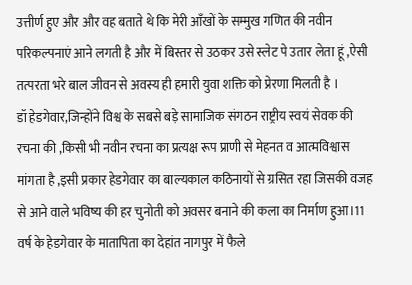उत्तीर्ण हुए और और वह बताते थे कि मेरी आँखों के सम्मुख गणित की नवीन परिकल्पनाएं आने लगती है और में बिस्तर से उठकर उसे स्लेट पे उतार लेता हूं ,ऐसी तत्परता भरे बाल जीवन से अवस्य ही हमारी युवा शक्ति को प्रेरणा मिलती है ।
डॉ हेडगेवार,जिन्होंने विश्व के सबसे बड़े सामाजिक संगठन राष्ट्रीय स्वयं सेवक की रचना की ,किसी भी नवीन रचना का प्रत्यक्ष रूप प्राणी से मेहनत व आत्मविश्वास मांगता है ,इसी प्रकार हेडगेवार का बाल्यकाल कठिनायों से ग्रसित रहा जिसकी वजह से आने वाले भविष्य की हर चुनोती को अवसर बनाने की कला का निर्माण हुआ।11 वर्ष के हेडगेवार के मातापिता का देहांत नागपुर में फैले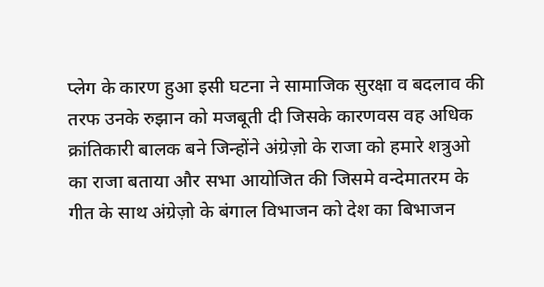प्लेग के कारण हुआ इसी घटना ने सामाजिक सुरक्षा व बदलाव की तरफ उनके रुझान को मजबूती दी जिसके कारणवस वह अधिक क्रांतिकारी बालक बने जिन्होंने अंग्रेज़ो के राजा को हमारे शत्रुओ का राजा बताया और सभा आयोजित की जिसमे वन्देमातरम के गीत के साथ अंग्रेज़ो के बंगाल विभाजन को देश का बिभाजन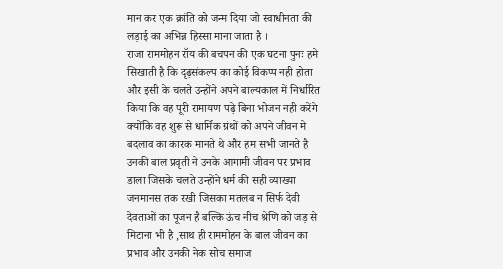मान कर एक क्रांति को जन्म दिया जो स्वाधीनता की लड़ाई का अभिन्न हिस्सा माना जाता है ।
राजा राममोहन रॉय की बचपन की एक घटना पुनः हमे सिखाती है कि दृढ़संकल्प का कोई विकप्प नही होता और इसी के चलते उन्होंने अपने बाल्यकाल में निर्धारित किया कि वह पूरी रामायण पढ़े बिना भोजन नही करेंगे क्योंकि वह शुरू से धार्मिक ग्रंथों को अपने जीवन मे बदलाव का कारक मानते थे और हम सभी जानते है उनकी बाल प्रवृती ने उनके आगामी जीवन पर प्रभाव डाला जिसके चलते उन्होंने धर्म की सही व्याख्या जनमानस तक रखी जिसका मतलब न सिर्फ देवी देवताओं का पूजन है बल्कि ऊंच नीच श्रेणि को जड़ से मिटाना भी है ,साथ ही राममोहन के बाल जीवन का प्रभाव और उनकी नेक सोच समाज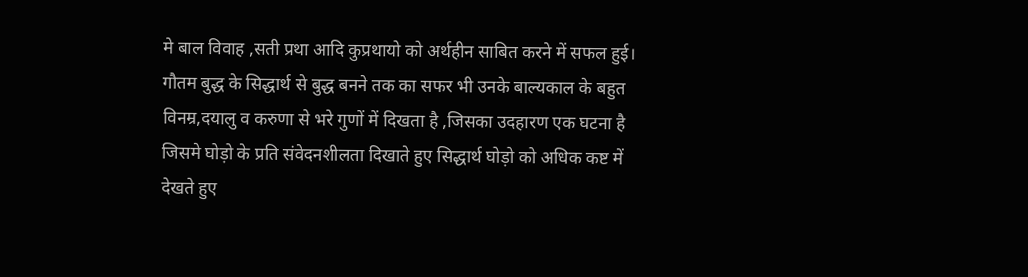मे बाल विवाह ,सती प्रथा आदि कुप्रथायो को अर्थहीन साबित करने में सफल हुई।
गौतम बुद्ध के सिद्धार्थ से बुद्ध बनने तक का सफर भी उनके बाल्यकाल के बहुत विनम्र,दयालु व करुणा से भरे गुणों में दिखता है ,जिसका उदहारण एक घटना है जिसमे घोड़ो के प्रति संवेदनशीलता दिखाते हुए सिद्धार्थ घोड़ो को अधिक कष्ट में देखते हुए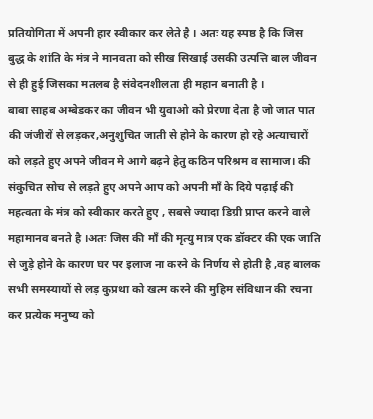प्रतियोगिता में अपनी हार स्वीकार कर लेते है । अतः यह स्पष्ठ है कि जिस बुद्ध के शांति के मंत्र ने मानवता को सीख सिखाई उसकी उत्पत्ति बाल जीवन से ही हुई जिसका मतलब है संवेदनशीलता ही महान बनाती है ।
बाबा साहब अम्बेडकर का जीवन भी युवाओ को प्रेरणा देता है जो जात पात की जंजीरों से लड़कर,अनुशुचित जाती से होने के कारण हो रहे अत्याचारों को लड़ते हुए अपने जीवन मे आगे बढ़ने हेतु कठिन परिश्रम व सामाज। की संकुचित सोच से लड़ते हुए अपने आप को अपनी माँ के दिये पढ़ाई की महत्वता के मंत्र को स्वीकार करते हुए , सबसे ज्यादा डिग्री प्राप्त करने वाले महामानव बनते है ।अतः जिस की माँ की मृत्यु मात्र एक डॉक्टर की एक जाति से जुड़े होने के कारण घर पर इलाज ना करने के निर्णय से होती है ,वह बालक सभी समस्यायों से लड़ कुप्रथा को खत्म करने की मुहिम संविधान की रचना कर प्रत्येक मनुष्य को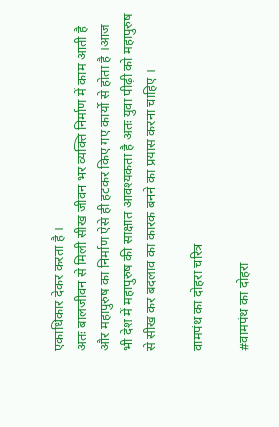एकाधिकार देकर करता है ।
अतः बालजीवन से मिली सीख जीवन भर व्यक्ति निर्माण में काम आती है और महापुरुष का निर्माण ऐसे ही हटकर किए गए कार्यो से होता है ।आज भी देश में महापुरुष की साक्षात आवश्यकता है अतः युवा पीढ़ी को महापुरुष से सीख कर बदलाव का कारक बनने का प्रयास करना चाहिए ।

वामपंथ का दोहरा चरित्र

#वामपंथ का दोहरा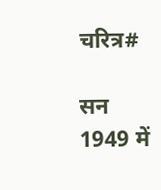चरित्र#

सन 1949 में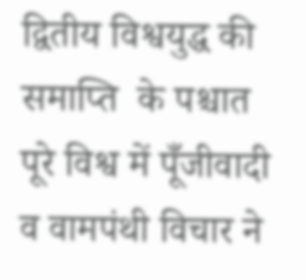द्वितीय विश्वयुद्ध की समाप्ति  के पश्चात पूरे विश्व में पूँजीवादी व वामपंथी विचार ने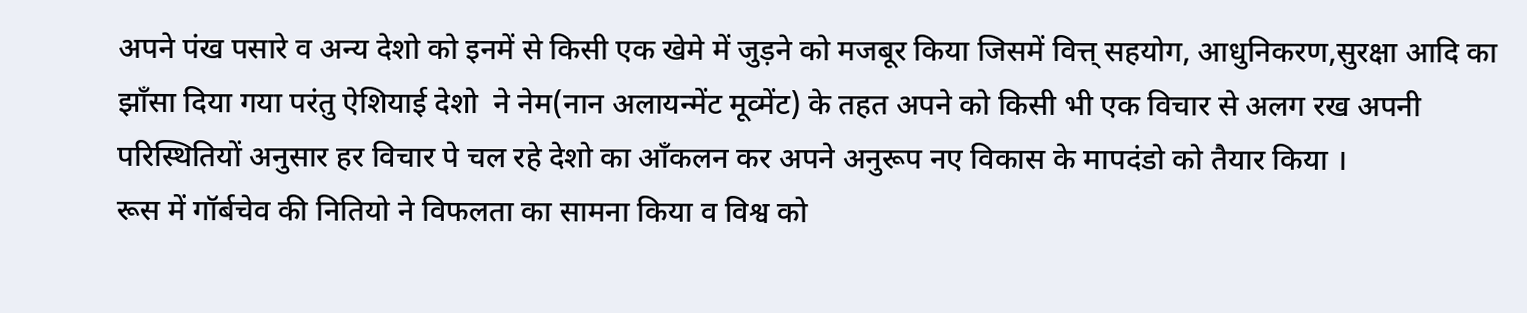अपने पंख पसारे व अन्य देशो को इनमें से किसी एक खेमे में जुड़ने को मजबूर किया जिसमें वित्त् सहयोग, आधुनिकरण,सुरक्षा आदि का झाँसा दिया गया परंतु ऐशियाई देशो  ने नेम(नान अलायन्मेंट मूव्मेंट) के तहत अपने को किसी भी एक विचार से अलग रख अपनी परिस्थितियों अनुसार हर विचार पे चल रहे देशो का आँकलन कर अपने अनुरूप नए विकास के मापदंडो को तैयार किया ।
रूस में गॉर्बचेव की नितियो ने विफलता का सामना किया व विश्व को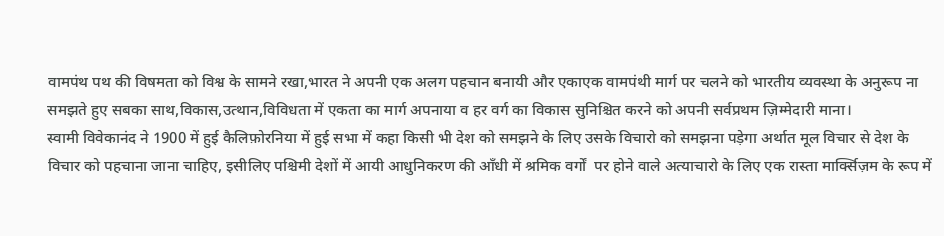वामपंथ पथ की विषमता को विश्व के सामने रखा,भारत ने अपनी एक अलग पहचान बनायी और एकाएक वामपंथी मार्ग पर चलने को भारतीय व्यवस्था के अनुरूप ना समझते हुए सबका साथ,विकास,उत्थान,विविधता में एकता का मार्ग अपनाया व हर वर्ग का विकास सुनिश्चित करने को अपनी सर्वप्रथम ज़िम्मेदारी माना।
स्वामी विवेकानंद ने 1900 में हुई कैलिफ़ोरनिया में हुई सभा में कहा किसी भी देश को समझने के लिए उसके विचारो को समझना पड़ेगा अर्थात मूल विचार से देश के विचार को पहचाना जाना चाहिए, इसीलिए पश्चिमी देशों में आयी आधुनिकरण की आँधी में श्रमिक वर्गों  पर होने वाले अत्याचारो के लिए एक रास्ता मार्क्सिज़म के रूप में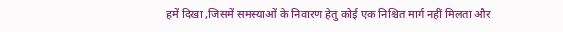हमें दिखा ,जिसमें समस्याओं के निवारण हेतु कोई एक निश्चित मार्ग नहीं मिलता और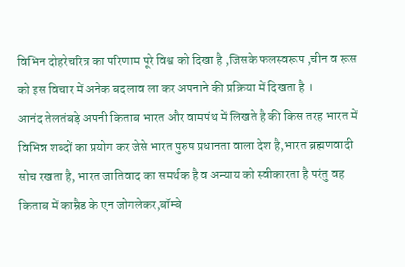विभिन दोहरेचरित्र का परिणाम पूरे विश्व को दिखा है ,जिसके फलस्वरूप ,चीन व रूस को इस विचार में अनेक बदलाव ला कर अपनाने की प्रक्रिया में दिखता है ।
आनंद तेलतंबड़े अपनी किताब भारत और वामपंथ में लिखते है की किस तरह भारत में विभिन्न शब्दों का प्रयोग कर जेसे भारत पुरुष प्रधानता वाला देश है,भारत ब्रह्मणवादी सोच रखता है, भारत जातिवाद का समर्थक है व अन्याय को स्वीकारता है परंतु वह किताब में काम्रैड के एन जोगलेकर,बॉम्बे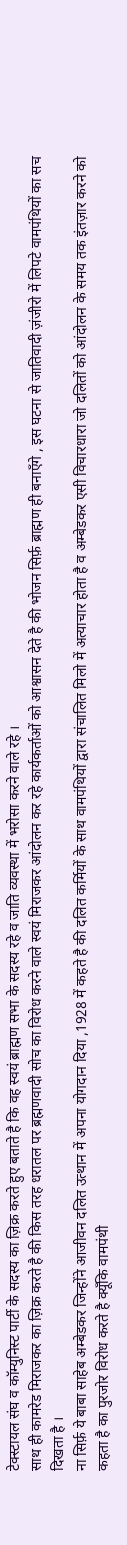टेक्स्टायल संघ व कॉम्युनिस्ट पार्टी के सदस्य का ज़िक्र करते हुए बताते है कि वह स्वयं ब्राह्मण सभा के सदस्य रहे व जाति व्यवस्था में भरोसा करने वाले रहे ।
साथ ही कामरेड मिराजकर का ज़िक्र करते है की किस तरह धरातल पर ब्रह्मणवादी सोच का विरोध करने वाले स्वयं मिराजकर आंदोलन कर रहे कार्यकर्ताओं को आश्वासन देते है की भोजन सिर्फ़ ब्राह्मण ही बनाएँगे , इस घटना से जातिवादी ज़ंजीरो में लिपटे वामपंथियों का सच दिखता है ।
ना सिर्फ़ ये बाबा साहेब अम्बेडकर जिन्होंने आजीवन दलित उत्थान में अपना योगदान दिया ,1928 में कहते है की दलित कर्मियों के साथ वामपंथियों द्वारा संचालित मिलो में अत्याचार होता है व अम्बेडकर एसी विचारधारा जो दलितों को आंदोलन के समय तक इंतज़ार करने को कहता है का पुरजोर विरोध करते है क्यूँकि वामपंथी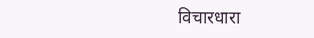विचारधारा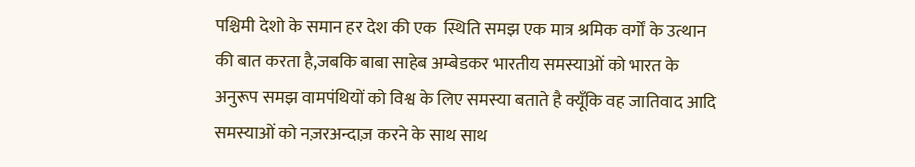पश्चिमी देशो के समान हर देश की एक  स्थिति समझ एक मात्र श्रमिक वर्गों के उत्थान की बात करता है,जबकि बाबा साहेब अम्बेडकर भारतीय समस्याओं को भारत के अनुरूप समझ वामपंथियों को विश्व के लिए समस्या बताते है क्यूँकि वह जातिवाद आदि समस्याओं को नज़रअन्दाज़ करने के साथ साथ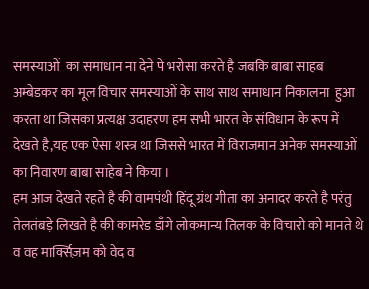समस्याओं  का समाधान ना देने पे भरोसा करते है जबकि बाबा साहब अम्बेडकर का मूल विचार समस्याओं के साथ साथ समाधान निकालना  हुआ करता था जिसका प्रत्यक्ष उदाहरण हम सभी भारत के संविधान के रूप में देखते है,यह एक ऐसा शस्त्र था जिससे भारत में विराजमान अनेक समस्याओं का निवारण बाबा साहेब ने किया ।
हम आज देखते रहते है की वामपंथी हिंदू ग्रंथ गीता का अनादर करते है परंतु तेलतंबड़े लिखते है की कामरेड डाँगे लोकमान्य तिलक के विचारो को मानते थे व वह मार्क्सिज़म को वेद व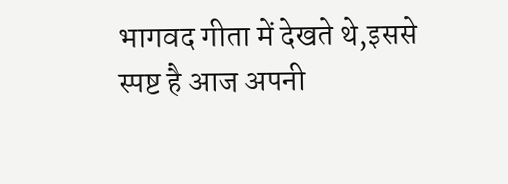भागवद गीता में देखते थे,इससे स्पष्ट है आज अपनी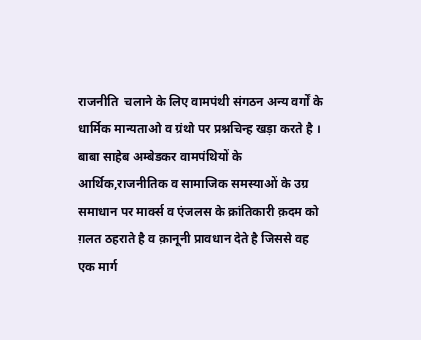राजनीति  चलाने के लिए वामपंथी संगठन अन्य वर्गों के धार्मिक मान्यताओ व ग्रंथो पर प्रश्नचिन्ह खड़ा करते है ।
बाबा साहेब अम्बेडकर वामपंथियों के आर्थिक,राजनीतिक व सामाजिक समस्याओं के उग्र समाधान पर मार्क्स व एंजलस के क्रांतिकारी क़दम को ग़लत ठहराते है व क़ानूनी प्रावधान देते है जिससे वह एक मार्ग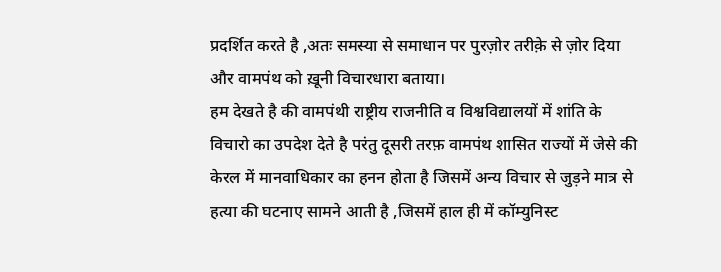प्रदर्शित करते है ,अतः समस्या से समाधान पर पुरज़ोर तरीक़े से ज़ोर दिया और वामपंथ को ख़ूनी विचारधारा बताया।
हम देखते है की वामपंथी राष्ट्रीय राजनीति व विश्वविद्यालयों में शांति के विचारो का उपदेश देते है परंतु दूसरी तरफ़ वामपंथ शासित राज्यों में जेसे की केरल में मानवाधिकार का हनन होता है जिसमें अन्य विचार से जुड़ने मात्र से हत्या की घटनाए सामने आती है ,जिसमें हाल ही में कॉम्युनिस्ट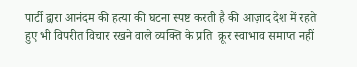पार्टी द्वारा आनंदम की हत्या की घटना स्पष्ट करती है की आज़ाद देश में रहते हुए भी विपरीत विचार रखने वाले व्यक्ति के प्रति  क्रूर स्वाभाव समाप्त नहीं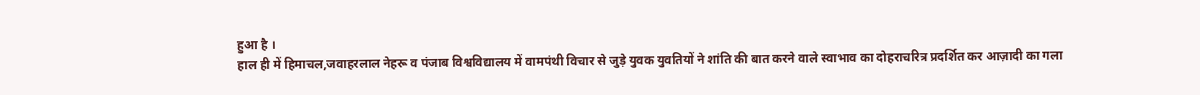हुआ है ।
हाल ही में हिमाचल,जवाहरलाल नेहरू व पंजाब विश्वविद्यालय में वामपंथी विचार से जुड़े युवक युवतियों ने शांति की बात करने वाले स्वाभाव का दोहराचरित्र प्रदर्शित कर आज़ादी का गला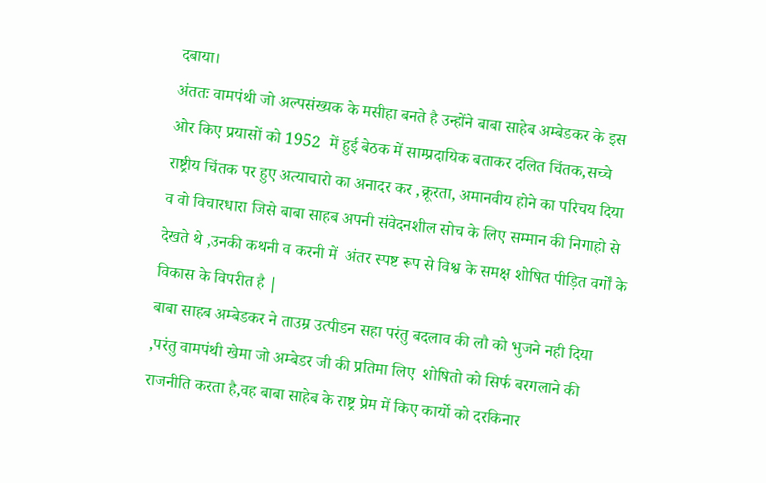दबाया।
अंततः वामपंथी जो अल्पसंख्यक के मसीहा बनते है उन्होंने बाबा साहेब अम्बेडकर के इस ओर किए प्रयासों को 1952  में हुई बेठक में साम्प्रदायिक बताकर दलित चिंतक,सच्चे राष्ट्रीय चिंतक पर हुए अत्याचारो का अनादर कर ,क्रूरता, अमानवीय होने का परिचय दिया व वो विचारधारा जिसे बाबा साहब अपनी संवेदनशील सोच के लिए सम्मान की निगाहो से देखते थे ,उनकी कथनी व करनी में  अंतर स्पष्ट रूप से विश्व के समक्ष शोषित पीड़ित वर्गों के विकास के विपरीत है |
बाबा साहब अम्बेडकर ने ताउम्र उत्पीडन सहा परंतु बदलाव की लौ को भुजने नही दिया ,परंतु वामपंथी खेमा जो अम्बेडर जी की प्रतिमा लिए  शोषितो को सिर्फ बरगलाने की राजनीति करता है,वह बाबा साहेब के राष्ट्र प्रेम में किए कार्यो को दरकिनार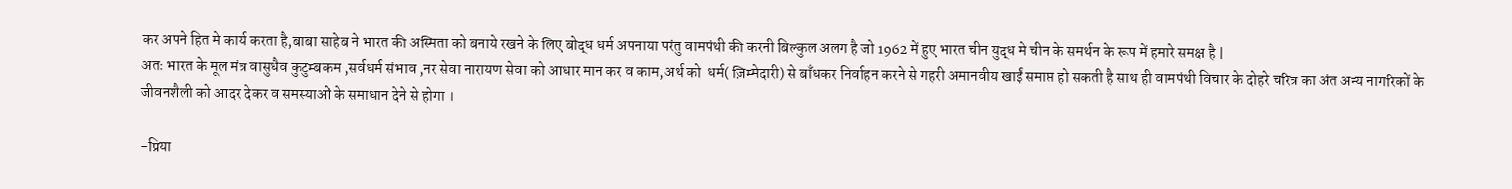कर अपने हित मे कार्य करता है,बाबा साहेब ने भारत की अस्मिता को बनाये रखने के लिए बोद्ध धर्म अपनाया परंतु वामपंथी की करनी बिल्कुल अलग है जो 1962 में हुए भारत चीन युद्ध मे चीन के समर्थन के रूप में हमारे समक्ष है |
अतः भारत के मूल मंत्र वासुधैव कुटुम्बकम ,सर्वधर्म संभाव ,नर सेवा नारायण सेवा को आधार मान कर व काम,अर्थ को  धर्म( ज़िम्मेदारी) से बाँधकर निर्वाहन करने से गहरी अमानवीय खाईं समाप्त हो सकती है साथ ही वामपंथी विचार के दोहरे चरित्र का अंत अन्य नागरिकों के जीवनशैली को आदर देकर व समस्याओं के समाधान देने से होगा ।

-प्रिया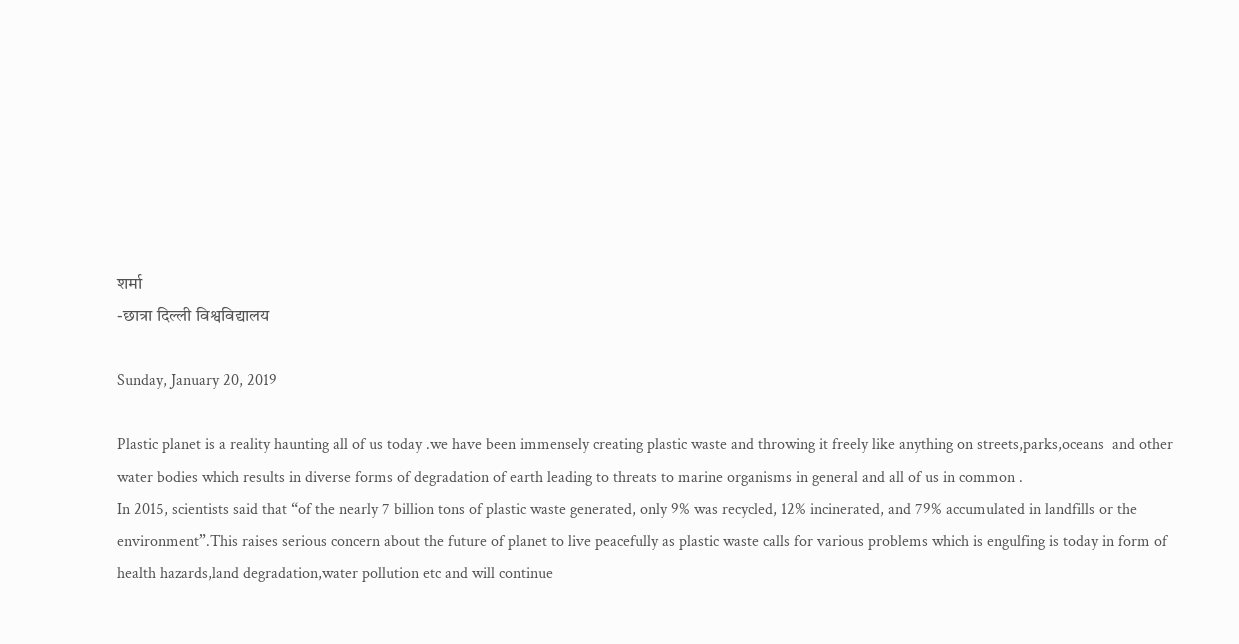शर्मा
-छात्रा दिल्ली विश्वविद्यालय

Sunday, January 20, 2019

Plastic planet is a reality haunting all of us today .we have been immensely creating plastic waste and throwing it freely like anything on streets,parks,oceans  and other water bodies which results in diverse forms of degradation of earth leading to threats to marine organisms in general and all of us in common .
In 2015, scientists said that “of the nearly 7 billion tons of plastic waste generated, only 9% was recycled, 12% incinerated, and 79% accumulated in landfills or the environment”.This raises serious concern about the future of planet to live peacefully as plastic waste calls for various problems which is engulfing is today in form of health hazards,land degradation,water pollution etc and will continue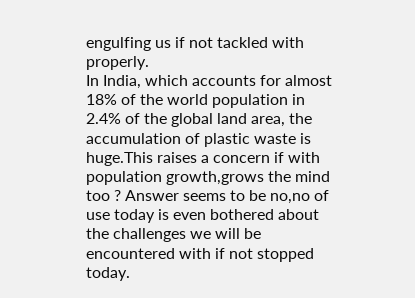engulfing us if not tackled with properly.
In India, which accounts for almost 18% of the world population in 2.4% of the global land area, the accumulation of plastic waste is huge.This raises a concern if with population growth,grows the mind too ? Answer seems to be no,no of use today is even bothered about the challenges we will be encountered with if not stopped today.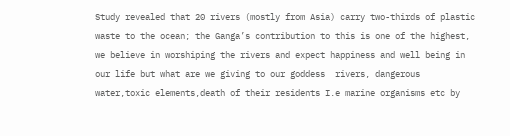Study revealed that 20 rivers (mostly from Asia) carry two-thirds of plastic waste to the ocean; the Ganga’s contribution to this is one of the highest, we believe in worshiping the rivers and expect happiness and well being in our life but what are we giving to our goddess  rivers, dangerous water,toxic elements,death of their residents I.e marine organisms etc by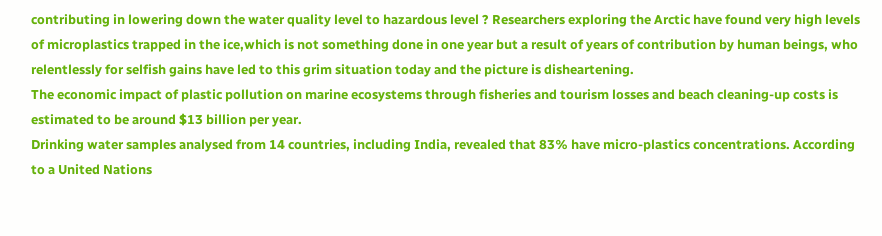contributing in lowering down the water quality level to hazardous level ? Researchers exploring the Arctic have found very high levels of microplastics trapped in the ice,which is not something done in one year but a result of years of contribution by human beings, who relentlessly for selfish gains have led to this grim situation today and the picture is disheartening.
The economic impact of plastic pollution on marine ecosystems through fisheries and tourism losses and beach cleaning-up costs is estimated to be around $13 billion per year.
Drinking water samples analysed from 14 countries, including India, revealed that 83% have micro-plastics concentrations. According to a United Nations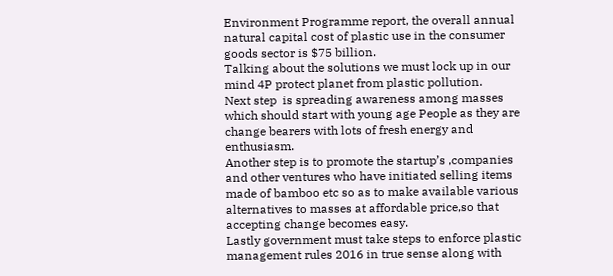Environment Programme report, the overall annual natural capital cost of plastic use in the consumer goods sector is $75 billion.
Talking about the solutions we must lock up in our mind 4P protect planet from plastic pollution.
Next step  is spreading awareness among masses which should start with young age People as they are change bearers with lots of fresh energy and enthusiasm.
Another step is to promote the startup’s ,companies and other ventures who have initiated selling items made of bamboo etc so as to make available various alternatives to masses at affordable price,so that accepting change becomes easy.
Lastly government must take steps to enforce plastic management rules 2016 in true sense along with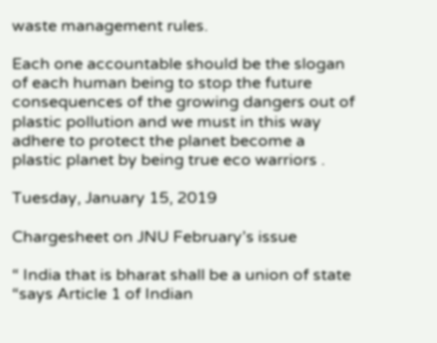waste management rules.

Each one accountable should be the slogan of each human being to stop the future consequences of the growing dangers out of plastic pollution and we must in this way adhere to protect the planet become a plastic planet by being true eco warriors .

Tuesday, January 15, 2019

Chargesheet on JNU February’s issue

“ India that is bharat shall be a union of state “says Article 1 of Indian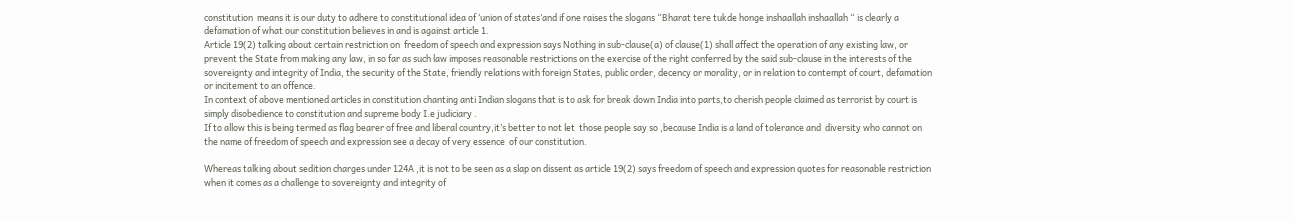constitution  means it is our duty to adhere to constitutional idea of ‘union of states’and if one raises the slogans “Bharat tere tukde honge inshaallah inshaallah “ is clearly a defamation of what our constitution believes in and is against article 1.
Article 19(2) talking about certain restriction on  freedom of speech and expression says Nothing in sub-clause(a) of clause(1) shall affect the operation of any existing law, or prevent the State from making any law, in so far as such law imposes reasonable restrictions on the exercise of the right conferred by the said sub-clause in the interests of the sovereignty and integrity of India, the security of the State, friendly relations with foreign States, public order, decency or morality, or in relation to contempt of court, defamation or incitement to an offence.
In context of above mentioned articles in constitution chanting anti Indian slogans that is to ask for break down India into parts,to cherish people claimed as terrorist by court is simply disobedience to constitution and supreme body I.e judiciary .
If to allow this is being termed as flag bearer of free and liberal country,it’s better to not let  those people say so ,because India is a land of tolerance and  diversity who cannot on the name of freedom of speech and expression see a decay of very essence  of our constitution.

Whereas talking about sedition charges under 124A ,it is not to be seen as a slap on dissent as article 19(2) says freedom of speech and expression quotes for reasonable restriction when it comes as a challenge to sovereignty and integrity of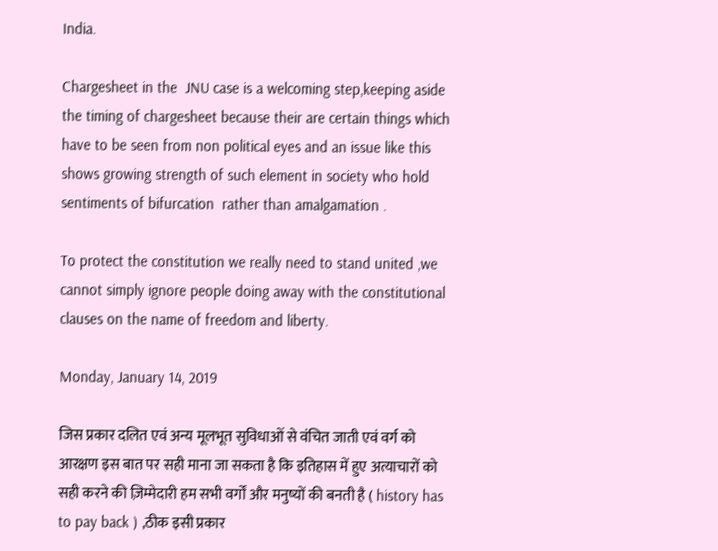India.

Chargesheet in the  JNU case is a welcoming step,keeping aside the timing of chargesheet because their are certain things which have to be seen from non political eyes and an issue like this shows growing strength of such element in society who hold sentiments of bifurcation  rather than amalgamation .

To protect the constitution we really need to stand united ,we cannot simply ignore people doing away with the constitutional clauses on the name of freedom and liberty.

Monday, January 14, 2019

जिस प्रकार दलित एवं अन्य मूलभूत सुविधाओं से वंचित जाती एवं वर्ग को आरक्षण इस बात पर सही माना जा सकता है कि इतिहास में हुए अत्याचारों को सही करने की ज़िम्मेदारी हम सभी वर्गों और मनुष्यों की बनती है ( history has to pay back ) ,ठीक इसी प्रकार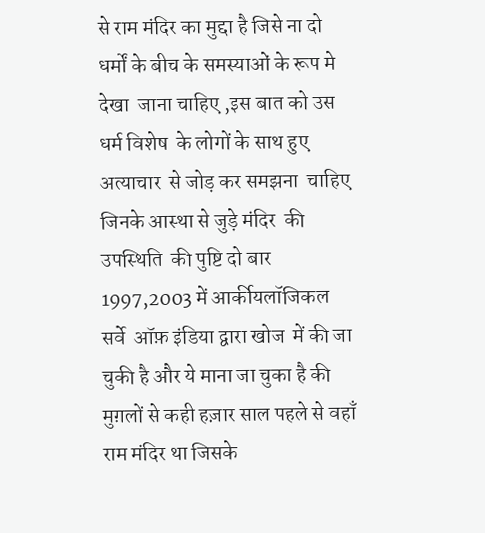से राम मंदिर का मुद्दा है जिसे ना दो धर्मों के बीच के समस्याओं के रूप मे देखा  जाना चाहिए ,इस बात को उस धर्म विशेष  के लोगों के साथ हुए अत्याचार  से जोड़ कर समझना  चाहिए जिनके आस्था से जुड़े मंदिर  की उपस्थिति  की पुष्टि दो बार 1997,2003 में आर्कीयलॉजिकल सर्वे  ऑफ़ इंडिया द्वारा खोज  में की जा चुकी है और ये माना जा चुका है की मुग़लों से कही हज़ार साल पहले से वहाँ राम मंदिर था जिसके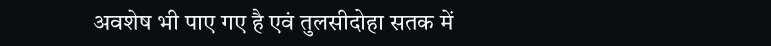अवशेष भी पाए गए है एवं तुलसीदोहा सतक में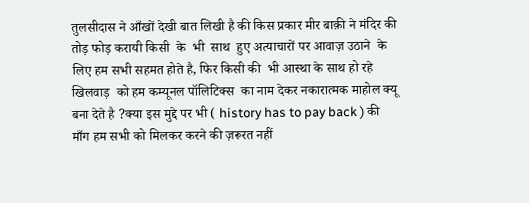तुलसीदास ने आँखों देखी बात लिखी है की किस प्रकार मीर बाक़ी ने मंदिर की तोड़ फोड़ करायी किसी  के  भी  साथ  हुए अत्याचारों पर आवाज़ उठाने  के लिए हम सभी सहमत होते है, फिर किसी की  भी आस्था के साथ हो रहे खिलवाड़  को हम कम्यूनल पॉलिटिक्स  का नाम देकर नकारात्मक माहोल क्यू  बना देते है ?क्या इस मुद्दे पर भी ( history has to pay back ) की माँग हम सभी को मिलकर करने की ज़रूरत नहीं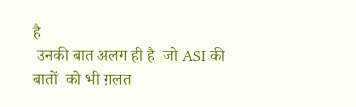है
 उनकी बात अलग ही है  जो ASI की बातों  को भी ग़लत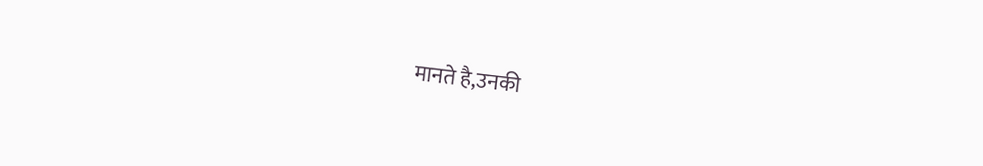मानते है,उनकी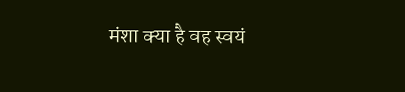मंशा क्या है वह स्वयं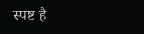स्पष्ट है